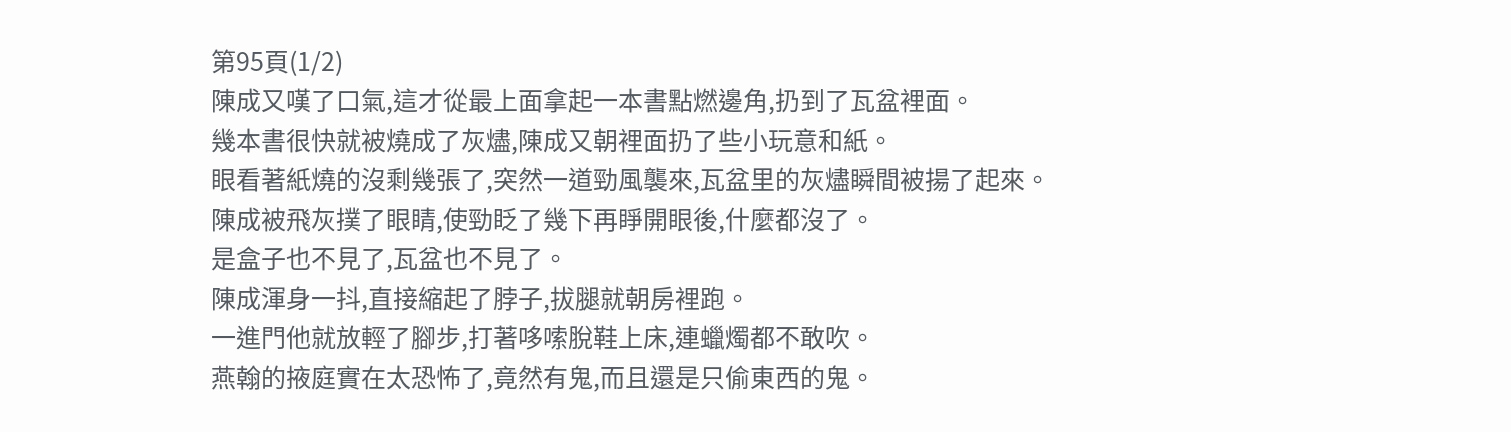第95頁(1/2)
陳成又嘆了口氣,這才從最上面拿起一本書點燃邊角,扔到了瓦盆裡面。
幾本書很快就被燒成了灰燼,陳成又朝裡面扔了些小玩意和紙。
眼看著紙燒的沒剩幾張了,突然一道勁風襲來,瓦盆里的灰燼瞬間被揚了起來。
陳成被飛灰撲了眼睛,使勁眨了幾下再睜開眼後,什麼都沒了。
是盒子也不見了,瓦盆也不見了。
陳成渾身一抖,直接縮起了脖子,拔腿就朝房裡跑。
一進門他就放輕了腳步,打著哆嗦脫鞋上床,連蠟燭都不敢吹。
燕翰的掖庭實在太恐怖了,竟然有鬼,而且還是只偷東西的鬼。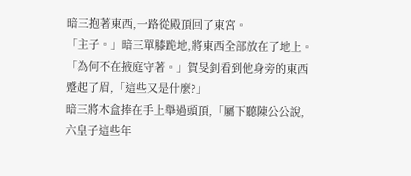暗三抱著東西,一路從殿頂回了東宮。
「主子。」暗三單膝跪地,將東西全部放在了地上。
「為何不在掖庭守著。」賀旻釗看到他身旁的東西蹙起了眉,「這些又是什麼?」
暗三將木盒捧在手上舉過頭頂,「屬下聽陳公公說,六皇子這些年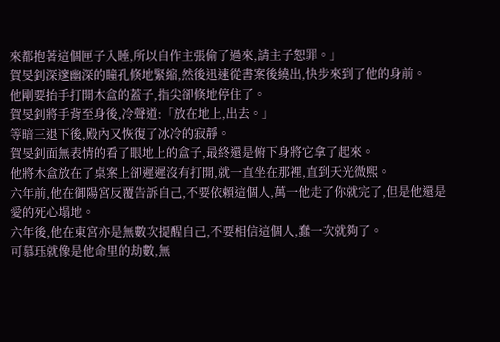來都抱著這個匣子入睡,所以自作主張偷了過來,請主子恕罪。」
賀旻釗深邃幽深的瞳孔倏地緊縮,然後迅速從書案後繞出,快步來到了他的身前。
他剛要抬手打開木盒的蓋子,指尖卻倏地停住了。
賀旻釗將手背至身後,冷聲道:「放在地上,出去。」
等暗三退下後,殿內又恢復了冰冷的寂靜。
賀旻釗面無表情的看了眼地上的盒子,最終還是俯下身將它拿了起來。
他將木盒放在了桌案上卻遲遲沒有打開,就一直坐在那裡,直到天光微熙。
六年前,他在御陽宮反覆告訴自己,不要依賴這個人,萬一他走了你就完了,但是他還是愛的死心塌地。
六年後,他在東宮亦是無數次提醒自己,不要相信這個人,蠢一次就夠了。
可慕珏就像是他命里的劫數,無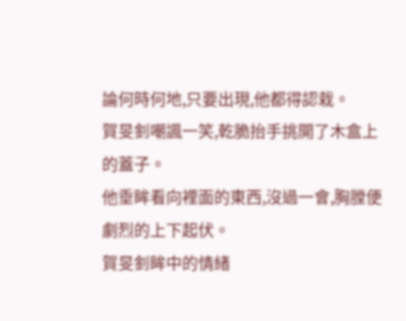論何時何地,只要出現,他都得認栽。
賀旻釗嘲諷一笑,乾脆抬手挑開了木盒上的蓋子。
他垂眸看向裡面的東西,沒過一會,胸膛便劇烈的上下起伏。
賀旻釗眸中的情緒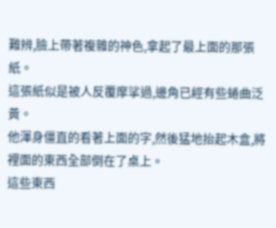難辨,臉上帶著複雜的神色,拿起了最上面的那張紙。
這張紙似是被人反覆摩挲過,邊角已經有些蜷曲泛黃。
他渾身僵直的看著上面的字,然後猛地抬起木盒,將裡面的東西全部倒在了桌上。
這些東西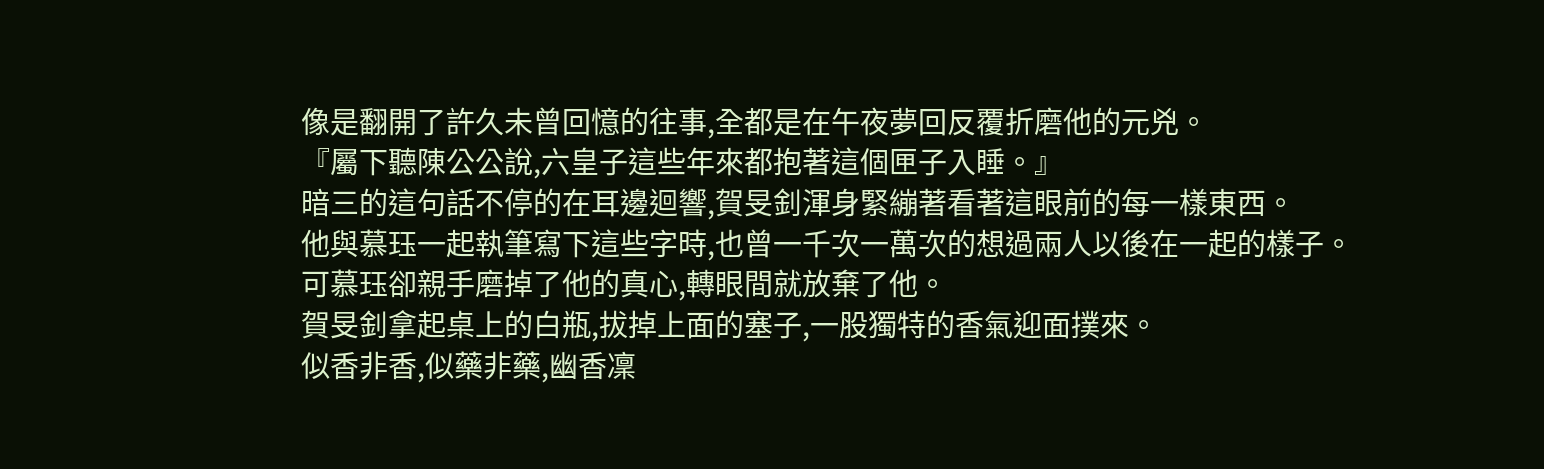像是翻開了許久未曾回憶的往事,全都是在午夜夢回反覆折磨他的元兇。
『屬下聽陳公公說,六皇子這些年來都抱著這個匣子入睡。』
暗三的這句話不停的在耳邊迴響,賀旻釗渾身緊繃著看著這眼前的每一樣東西。
他與慕珏一起執筆寫下這些字時,也曾一千次一萬次的想過兩人以後在一起的樣子。
可慕珏卻親手磨掉了他的真心,轉眼間就放棄了他。
賀旻釗拿起桌上的白瓶,拔掉上面的塞子,一股獨特的香氣迎面撲來。
似香非香,似藥非藥,幽香凜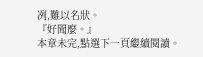冽,難以名狀。
『好聞麼。』
本章未完,點選下一頁繼續閱讀。